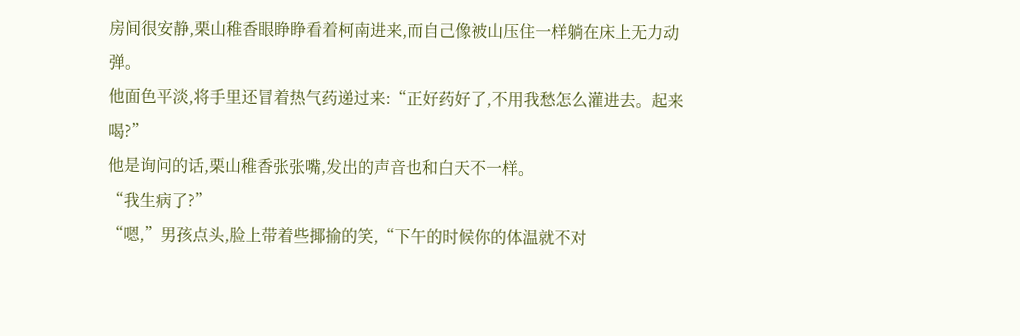房间很安静,栗山稚香眼睁睁看着柯南进来,而自己像被山压住一样躺在床上无力动弹。
他面色平淡,将手里还冒着热气药递过来:“正好药好了,不用我愁怎么灌进去。起来喝?”
他是询问的话,栗山稚香张张嘴,发出的声音也和白天不一样。
“我生病了?”
“嗯,”男孩点头,脸上带着些揶揄的笑,“下午的时候你的体温就不对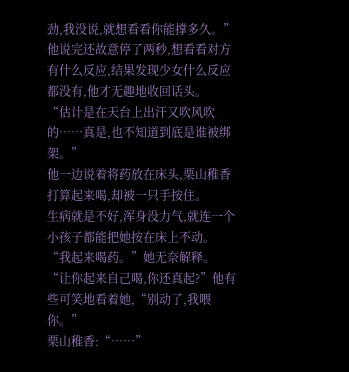劲,我没说,就想看看你能撑多久。”
他说完还故意停了两秒,想看看对方有什么反应,结果发现少女什么反应都没有,他才无趣地收回话头。
“估计是在天台上出汗又吹风吹的……真是,也不知道到底是谁被绑架。”
他一边说着将药放在床头,栗山稚香打算起来喝,却被一只手按住。
生病就是不好,浑身没力气,就连一个小孩子都能把她按在床上不动。
“我起来喝药。”她无奈解释。
“让你起来自己喝,你还真起?”他有些可笑地看着她,“别动了,我喂你。”
栗山稚香:“……”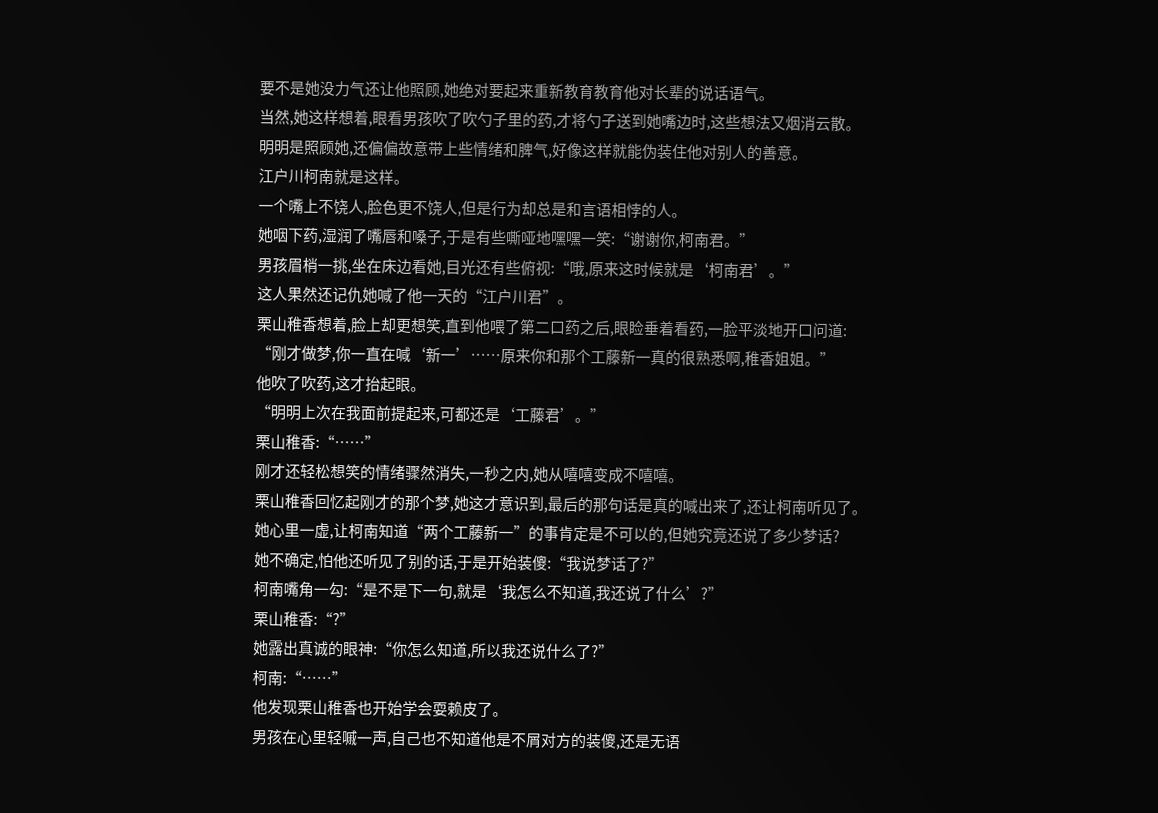要不是她没力气还让他照顾,她绝对要起来重新教育教育他对长辈的说话语气。
当然,她这样想着,眼看男孩吹了吹勺子里的药,才将勺子送到她嘴边时,这些想法又烟消云散。
明明是照顾她,还偏偏故意带上些情绪和脾气,好像这样就能伪装住他对别人的善意。
江户川柯南就是这样。
一个嘴上不饶人,脸色更不饶人,但是行为却总是和言语相悖的人。
她咽下药,湿润了嘴唇和嗓子,于是有些嘶哑地嘿嘿一笑:“谢谢你,柯南君。”
男孩眉梢一挑,坐在床边看她,目光还有些俯视:“哦,原来这时候就是‘柯南君’。”
这人果然还记仇她喊了他一天的“江户川君”。
栗山稚香想着,脸上却更想笑,直到他喂了第二口药之后,眼睑垂着看药,一脸平淡地开口问道:
“刚才做梦,你一直在喊‘新一’……原来你和那个工藤新一真的很熟悉啊,稚香姐姐。”
他吹了吹药,这才抬起眼。
“明明上次在我面前提起来,可都还是‘工藤君’。”
栗山稚香:“……”
刚才还轻松想笑的情绪骤然消失,一秒之内,她从嘻嘻变成不嘻嘻。
栗山稚香回忆起刚才的那个梦,她这才意识到,最后的那句话是真的喊出来了,还让柯南听见了。
她心里一虚,让柯南知道“两个工藤新一”的事肯定是不可以的,但她究竟还说了多少梦话?
她不确定,怕他还听见了别的话,于是开始装傻:“我说梦话了?”
柯南嘴角一勾:“是不是下一句,就是‘我怎么不知道,我还说了什么’?”
栗山稚香:“?”
她露出真诚的眼神:“你怎么知道,所以我还说什么了?”
柯南:“……”
他发现栗山稚香也开始学会耍赖皮了。
男孩在心里轻嘁一声,自己也不知道他是不屑对方的装傻,还是无语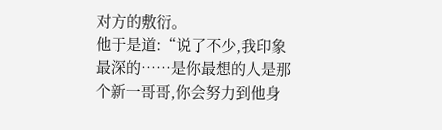对方的敷衍。
他于是道:“说了不少,我印象最深的……是你最想的人是那个新一哥哥,你会努力到他身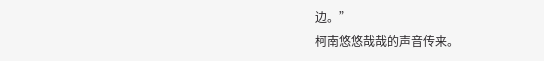边。”
柯南悠悠哉哉的声音传来。